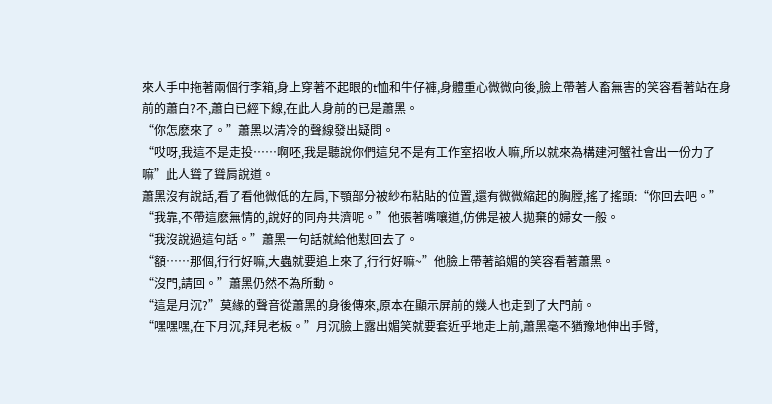來人手中拖著兩個行李箱,身上穿著不起眼的t恤和牛仔褲,身體重心微微向後,臉上帶著人畜無害的笑容看著站在身前的蕭白?不,蕭白已經下線,在此人身前的已是蕭黑。
“你怎麽來了。”蕭黑以清冷的聲線發出疑問。
“哎呀,我這不是走投……啊呸,我是聽說你們這兒不是有工作室招收人嘛,所以就來為構建河蟹社會出一份力了嘛”此人聳了聳肩說道。
蕭黑沒有說話,看了看他微低的左肩,下顎部分被紗布粘貼的位置,還有微微縮起的胸膛,搖了搖頭:“你回去吧。”
“我靠,不帶這麽無情的,說好的同舟共濟呢。”他張著嘴嚷道,仿佛是被人拋棄的婦女一般。
“我沒說過這句話。”蕭黑一句話就給他懟回去了。
“額……那個,行行好嘛,大蟲就要追上來了,行行好嘛~”他臉上帶著諂媚的笑容看著蕭黑。
“沒門,請回。”蕭黑仍然不為所動。
“這是月沉?”莫緣的聲音從蕭黑的身後傳來,原本在顯示屏前的幾人也走到了大門前。
“嘿嘿嘿,在下月沉,拜見老板。”月沉臉上露出媚笑就要套近乎地走上前,蕭黑毫不猶豫地伸出手臂,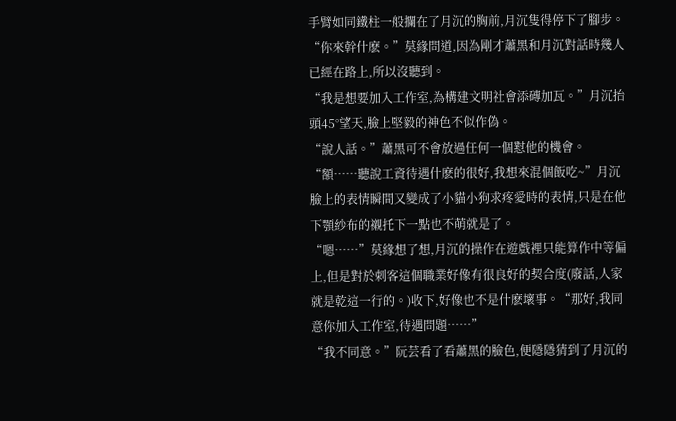手臂如同鐵柱一般攔在了月沉的胸前,月沉隻得停下了腳步。
“你來幹什麽。”莫緣問道,因為剛才蕭黑和月沉對話時幾人已經在路上,所以沒聽到。
“我是想要加入工作室,為構建文明社會添磚加瓦。”月沉抬頭45°望天,臉上堅毅的神色不似作偽。
“說人話。”蕭黑可不會放過任何一個懟他的機會。
“額……聽說工資待遇什麽的很好,我想來混個飯吃~”月沉臉上的表情瞬間又變成了小貓小狗求疼愛時的表情,只是在他下顎紗布的襯托下一點也不萌就是了。
“嗯……”莫緣想了想,月沉的操作在遊戲裡只能算作中等偏上,但是對於刺客這個職業好像有很良好的契合度(廢話,人家就是乾這一行的。)收下,好像也不是什麽壞事。“那好,我同意你加入工作室,待遇問題……”
“我不同意。”阮芸看了看蕭黑的臉色,便隱隱猜到了月沉的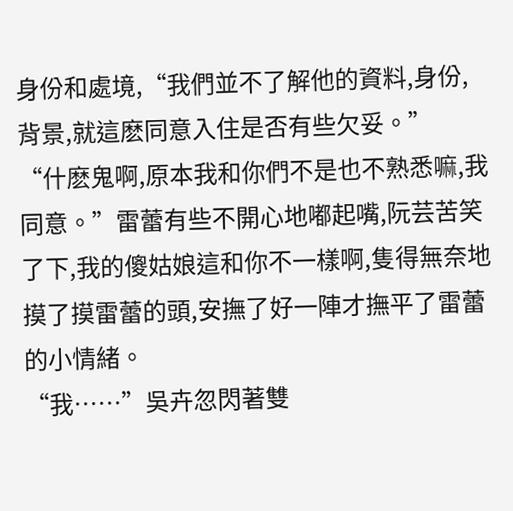身份和處境,“我們並不了解他的資料,身份,背景,就這麽同意入住是否有些欠妥。”
“什麽鬼啊,原本我和你們不是也不熟悉嘛,我同意。”雷蕾有些不開心地嘟起嘴,阮芸苦笑了下,我的傻姑娘這和你不一樣啊,隻得無奈地摸了摸雷蕾的頭,安撫了好一陣才撫平了雷蕾的小情緒。
“我……”吳卉忽閃著雙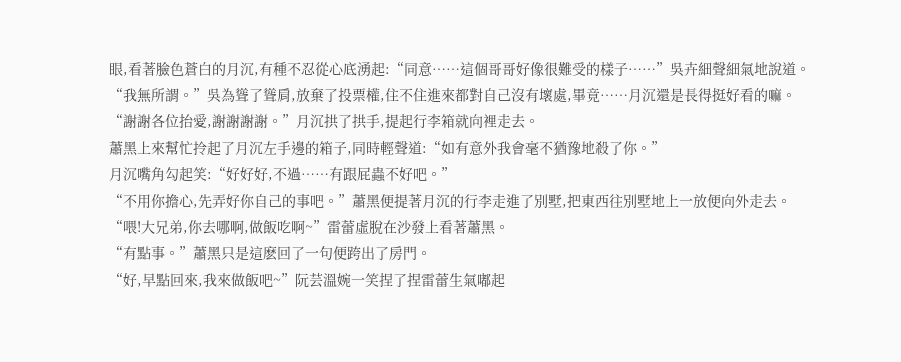眼,看著臉色蒼白的月沉,有種不忍從心底湧起:“同意……這個哥哥好像很難受的樣子……”吳卉細聲細氣地說道。
“我無所謂。”吳為聳了聳肩,放棄了投票權,住不住進來都對自己沒有壞處,畢竟……月沉還是長得挺好看的嘛。
“謝謝各位抬愛,謝謝謝謝。”月沉拱了拱手,提起行李箱就向裡走去。
蕭黑上來幫忙拎起了月沉左手邊的箱子,同時輕聲道:“如有意外我會毫不猶豫地殺了你。”
月沉嘴角勾起笑:“好好好,不過……有跟屁蟲不好吧。”
“不用你擔心,先弄好你自己的事吧。”蕭黑便提著月沉的行李走進了別墅,把東西往別墅地上一放便向外走去。
“喂!大兄弟,你去哪啊,做飯吃啊~”雷蕾虛脫在沙發上看著蕭黑。
“有點事。”蕭黑只是這麽回了一句便跨出了房門。
“好,早點回來,我來做飯吧~”阮芸溫婉一笑捏了捏雷蕾生氣嘟起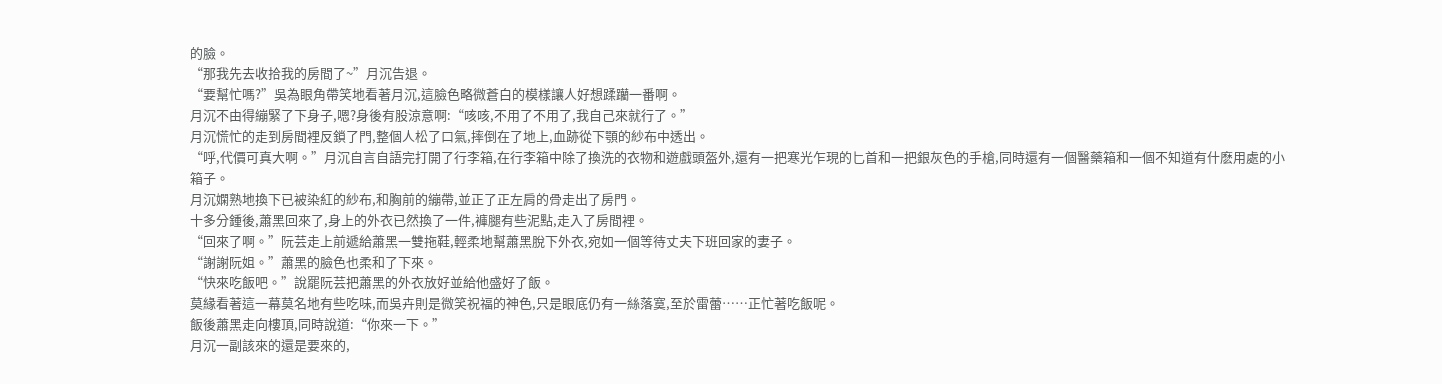的臉。
“那我先去收拾我的房間了~”月沉告退。
“要幫忙嗎?”吳為眼角帶笑地看著月沉,這臉色略微蒼白的模樣讓人好想蹂躪一番啊。
月沉不由得繃緊了下身子,嗯?身後有股涼意啊:“咳咳,不用了不用了,我自己來就行了。”
月沉慌忙的走到房間裡反鎖了門,整個人松了口氣,摔倒在了地上,血跡從下顎的紗布中透出。
“呼,代價可真大啊。”月沉自言自語完打開了行李箱,在行李箱中除了換洗的衣物和遊戲頭盔外,還有一把寒光乍現的匕首和一把銀灰色的手槍,同時還有一個醫藥箱和一個不知道有什麽用處的小箱子。
月沉嫻熟地換下已被染紅的紗布,和胸前的繃帶,並正了正左肩的骨走出了房門。
十多分鍾後,蕭黑回來了,身上的外衣已然換了一件,褲腿有些泥點,走入了房間裡。
“回來了啊。”阮芸走上前遞給蕭黑一雙拖鞋,輕柔地幫蕭黑脫下外衣,宛如一個等待丈夫下班回家的妻子。
“謝謝阮姐。”蕭黑的臉色也柔和了下來。
“快來吃飯吧。”說罷阮芸把蕭黑的外衣放好並給他盛好了飯。
莫緣看著這一幕莫名地有些吃味,而吳卉則是微笑祝福的神色,只是眼底仍有一絲落寞,至於雷蕾……正忙著吃飯呢。
飯後蕭黑走向樓頂,同時說道:“你來一下。”
月沉一副該來的還是要來的,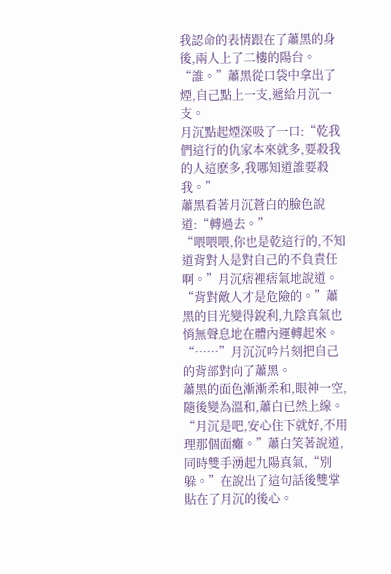我認命的表情跟在了蕭黑的身後,兩人上了二樓的陽台。
“誰。”蕭黑從口袋中拿出了煙,自己點上一支,遞給月沉一支。
月沉點起煙深吸了一口:“乾我們這行的仇家本來就多,要殺我的人這麽多,我哪知道誰要殺我。”
蕭黑看著月沉蒼白的臉色說道:“轉過去。”
“喂喂喂,你也是乾這行的,不知道背對人是對自己的不負責任啊。”月沉痞裡痞氣地說道。
“背對敵人才是危險的。”蕭黑的目光變得銳利,九陰真氣也悄無聲息地在體內運轉起來。
“……”月沉沉吟片刻把自己的背部對向了蕭黑。
蕭黑的面色漸漸柔和,眼神一空,隨後變為溫和,蕭白已然上線。
“月沉是吧,安心住下就好,不用理那個面癱。”蕭白笑著說道,同時雙手湧起九陽真氣,“別躲。”在說出了這句話後雙掌貼在了月沉的後心。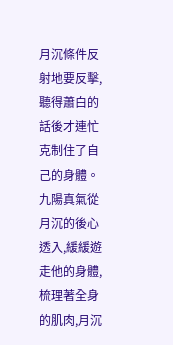月沉條件反射地要反擊,聽得蕭白的話後才連忙克制住了自己的身體。
九陽真氣從月沉的後心透入,緩緩遊走他的身體,梳理著全身的肌肉,月沉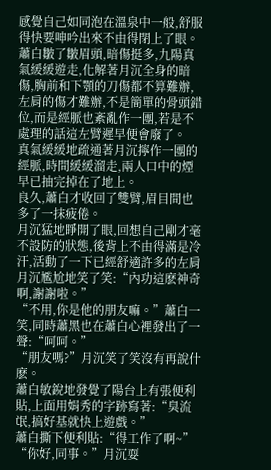感覺自己如同泡在溫泉中一般,舒服得快要呻吟出來不由得閉上了眼。
蕭白皺了皺眉頭,暗傷挺多,九陽真氣緩緩遊走,化解著月沉全身的暗傷,胸前和下顎的刀傷都不算難辦,左肩的傷才難辦,不是簡單的骨頭錯位,而是經脈也紊亂作一團,若是不處理的話這左臂遲早便會廢了。
真氣緩緩地疏通著月沉擰作一團的經脈,時間緩緩溜走,兩人口中的煙早已抽完掉在了地上。
良久,蕭白才收回了雙臂,眉目間也多了一抹疲倦。
月沉猛地睜開了眼,回想自己剛才毫不設防的狀態,後背上不由得滿是冷汗,活動了一下已經舒適許多的左肩月沉尷尬地笑了笑:“內功這麽神奇啊,謝謝啦。”
“不用,你是他的朋友嘛。”蕭白一笑,同時蕭黑也在蕭白心裡發出了一聲:“呵呵。”
“朋友嗎?”月沉笑了笑沒有再說什麽。
蕭白敏銳地發覺了陽台上有張便利貼,上面用娟秀的字跡寫著:“臭流氓,搞好基就快上遊戲。”
蕭白撕下便利貼:“得工作了啊~”
“你好,同事。”月沉耍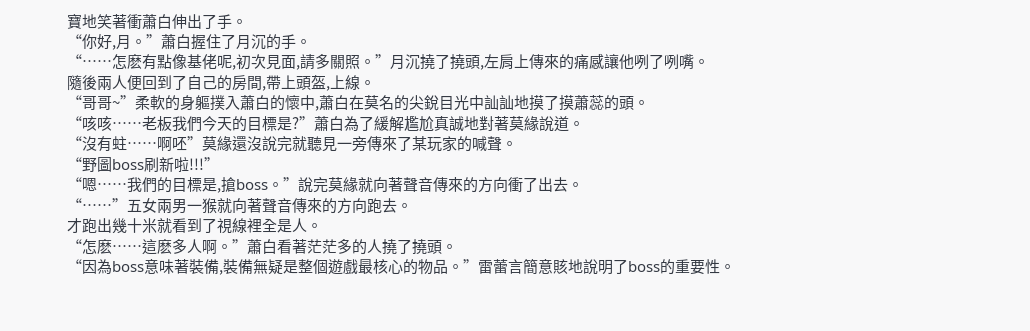寶地笑著衝蕭白伸出了手。
“你好,月。”蕭白握住了月沉的手。
“……怎麽有點像基佬呢,初次見面,請多關照。”月沉撓了撓頭,左肩上傳來的痛感讓他咧了咧嘴。
隨後兩人便回到了自己的房間,帶上頭盔,上線。
“哥哥~”柔軟的身軀撲入蕭白的懷中,蕭白在莫名的尖銳目光中訕訕地摸了摸蕭蕊的頭。
“咳咳……老板我們今天的目標是?”蕭白為了緩解尷尬真誠地對著莫緣說道。
“沒有蛀……啊呸”莫緣還沒說完就聽見一旁傳來了某玩家的喊聲。
“野圖boss刷新啦!!!”
“嗯……我們的目標是,搶boss。”說完莫緣就向著聲音傳來的方向衝了出去。
“……”五女兩男一猴就向著聲音傳來的方向跑去。
才跑出幾十米就看到了視線裡全是人。
“怎麽……這麽多人啊。”蕭白看著茫茫多的人撓了撓頭。
“因為boss意味著裝備,裝備無疑是整個遊戲最核心的物品。”雷蕾言簡意賅地說明了boss的重要性。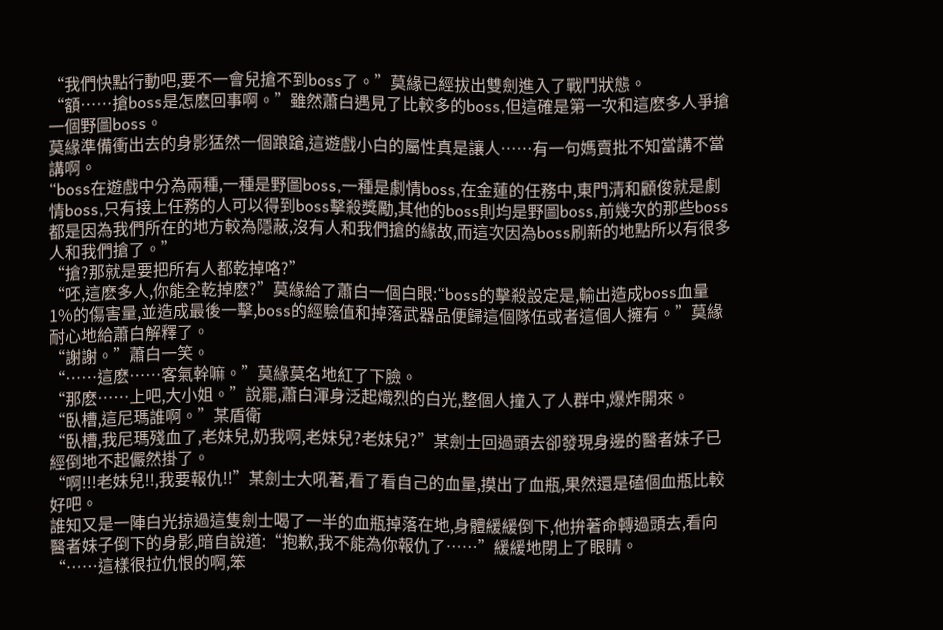“我們快點行動吧,要不一會兒搶不到boss了。”莫緣已經拔出雙劍進入了戰鬥狀態。
“額……搶boss是怎麽回事啊。”雖然蕭白遇見了比較多的boss,但這確是第一次和這麽多人爭搶一個野圖boss。
莫緣準備衝出去的身影猛然一個踉蹌,這遊戲小白的屬性真是讓人……有一句媽賣批不知當講不當講啊。
“boss在遊戲中分為兩種,一種是野圖boss,一種是劇情boss,在金蓮的任務中,東門清和顧俊就是劇情boss,只有接上任務的人可以得到boss擊殺獎勵,其他的boss則均是野圖boss,前幾次的那些boss都是因為我們所在的地方較為隱蔽,沒有人和我們搶的緣故,而這次因為boss刷新的地點所以有很多人和我們搶了。”
“搶?那就是要把所有人都乾掉咯?”
“呸,這麽多人,你能全乾掉麽?”莫緣給了蕭白一個白眼:“boss的擊殺設定是,輸出造成boss血量1%的傷害量,並造成最後一擊,boss的經驗值和掉落武器品便歸這個隊伍或者這個人擁有。”莫緣耐心地給蕭白解釋了。
“謝謝。”蕭白一笑。
“……這麽……客氣幹嘛。”莫緣莫名地紅了下臉。
“那麽……上吧,大小姐。”說罷,蕭白渾身泛起熾烈的白光,整個人撞入了人群中,爆炸開來。
“臥槽,這尼瑪誰啊。”某盾衛
“臥槽,我尼瑪殘血了,老妹兒,奶我啊,老妹兒?老妹兒?”某劍士回過頭去卻發現身邊的醫者妹子已經倒地不起儼然掛了。
“啊!!!老妹兒!!,我要報仇!!”某劍士大吼著,看了看自己的血量,摸出了血瓶,果然還是磕個血瓶比較好吧。
誰知又是一陣白光掠過這隻劍士喝了一半的血瓶掉落在地,身體緩緩倒下,他拚著命轉過頭去,看向醫者妹子倒下的身影,暗自說道:“抱歉,我不能為你報仇了……”緩緩地閉上了眼睛。
“……這樣很拉仇恨的啊,笨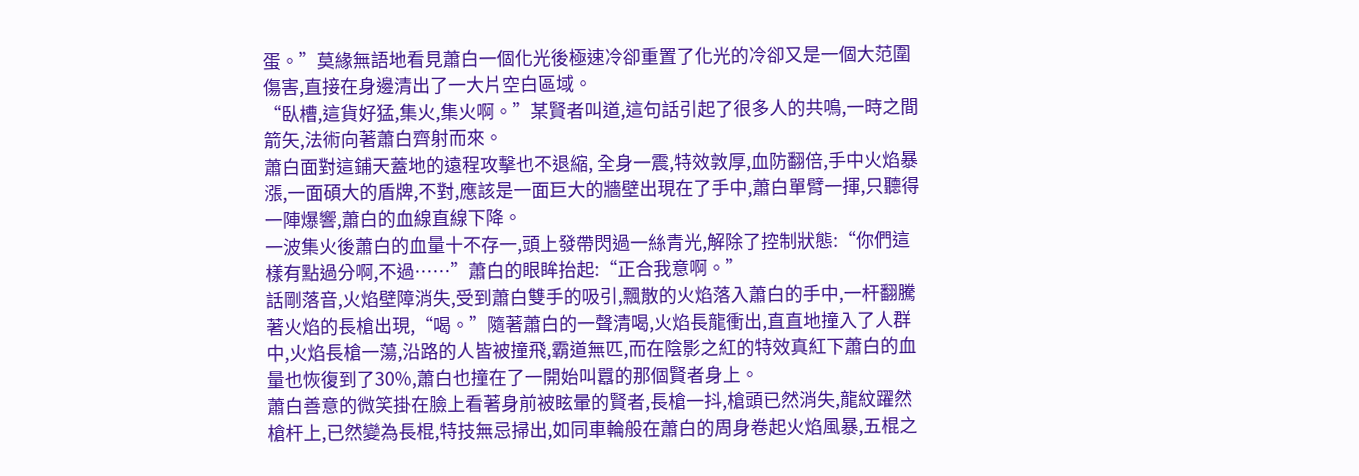蛋。”莫緣無語地看見蕭白一個化光後極速冷卻重置了化光的冷卻又是一個大范圍傷害,直接在身邊清出了一大片空白區域。
“臥槽,這貨好猛,集火,集火啊。”某賢者叫道,這句話引起了很多人的共鳴,一時之間箭矢,法術向著蕭白齊射而來。
蕭白面對這鋪天蓋地的遠程攻擊也不退縮, 全身一震,特效敦厚,血防翻倍,手中火焰暴漲,一面碩大的盾牌,不對,應該是一面巨大的牆壁出現在了手中,蕭白單臂一揮,只聽得一陣爆響,蕭白的血線直線下降。
一波集火後蕭白的血量十不存一,頭上發帶閃過一絲青光,解除了控制狀態:“你們這樣有點過分啊,不過……”蕭白的眼眸抬起:“正合我意啊。”
話剛落音,火焰壁障消失,受到蕭白雙手的吸引,飄散的火焰落入蕭白的手中,一杆翻騰著火焰的長槍出現,“喝。”隨著蕭白的一聲清喝,火焰長龍衝出,直直地撞入了人群中,火焰長槍一蕩,沿路的人皆被撞飛,霸道無匹,而在陰影之紅的特效真紅下蕭白的血量也恢復到了30%,蕭白也撞在了一開始叫囂的那個賢者身上。
蕭白善意的微笑掛在臉上看著身前被眩暈的賢者,長槍一抖,槍頭已然消失,龍紋躍然槍杆上,已然變為長棍,特技無忌掃出,如同車輪般在蕭白的周身卷起火焰風暴,五棍之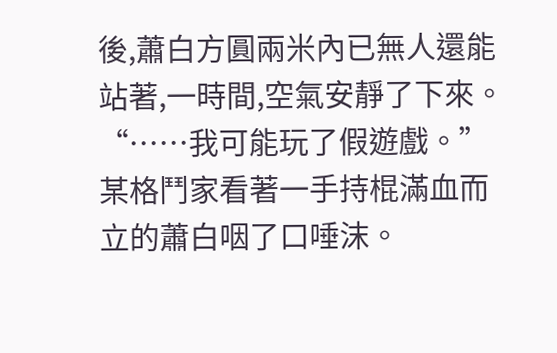後,蕭白方圓兩米內已無人還能站著,一時間,空氣安靜了下來。
“……我可能玩了假遊戲。”某格鬥家看著一手持棍滿血而立的蕭白咽了口唾沫。